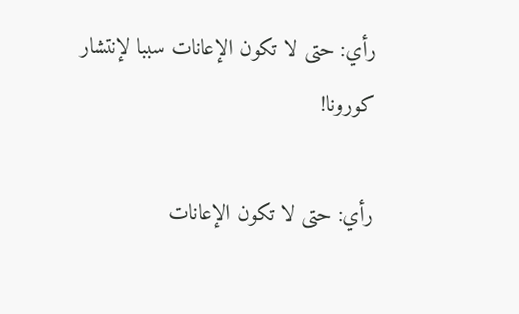رأي: حتى لا تكون الإعانات سببا لإنتشار كورونا!

رأي: حتى لا تكون الإعانات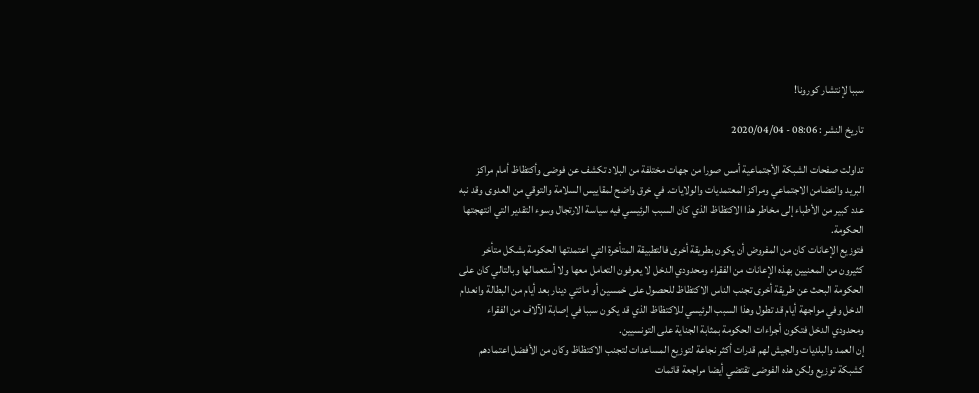سببا لإنتشار كورونا!

تاريخ النشر : 08:06 - 2020/04/04

تداولت صفحات الشبكة الأجتماعية أمس صورا من جهات مختلفة من البلاد تكشف عن فوضى وأكتظاظ أمام مراكز البريد والتضامن الاجتماعي ومراكز المعتمديات والولايات. في خرق واضح لمقاييس السلامة والتوقي من العدوى وقد نبه عدد كبير من الأطباء إلى مخاطر هذا الاكتظاظ الذي كان السبب الرئيسي فيه سياسة الارتجال وسوء التقدير التي انتهجتها الحكومة.
فتوزيع الإعانات كان من المفروض أن يكون بطريقة أخرى فالتطبيقة المتأخرة التي اعتمدتها الحكومة بشكل متأخر كثيرون من المعنيين بهذه الإعانات من الفقراء ومحدودي الدخل لا يعرفون التعامل معها ولا أستعمالها وبالتالي كان على الحكومة البحث عن طريقة أخرى تجنب الناس الاكتظاظ للحصول على خمسين أو مائتي دينار بعد أيام من البطالة وانعدام الدخل وفي مواجهة أيام قد تطول وهذا السبب الرئيسي للاكتظاظ الذي قد يكون سببا في إصابة الآلاف من الفقراء ومحدودي الدخل فتكون أجراءات الحكومة بمثابة الجناية على التونسيين.
إن العمد والبلديات والجيش لهم قدرات أكثر نجاعة لتوزيع المساعدات لتجنب الاكتظاظ وكان من الأفضل اعتمادهم كشبكة توزيع ولكن هذه الفوضى تقتضي أيضا مراجعة قائمات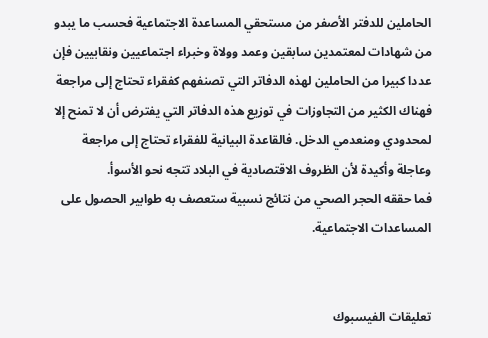الحاملين للدفتر الأصفر من مستحقي المساعدة الاجتماعية فحسب ما يبدو من شهادات لمعتمدين سابقين وعمد وولاة وخبراء اجتماعيين ونقابيين فإن عددا كبيرا من الحاملين لهذه الدفاتر التي تصنفهم كفقراء تحتاج إلى مراجعة فهناك الكثير من التجاوزات في توزيع هذه الدفاتر التي يفترض أن لا تمنح إلا لمحدودي ومنعدمي الدخل. فالقاعدة البيانية للفقراء تحتاج إلى مراجعة وعاجلة وأكيدة لأن الظروف الاقتصادية في البلاد تتجه نحو الأسوأ.
فما حققه الحجر الصحي من نتائج نسبية ستعصف به طوابير الحصول على المساعدات الاجتماعية.


تعليقات الفيسبوك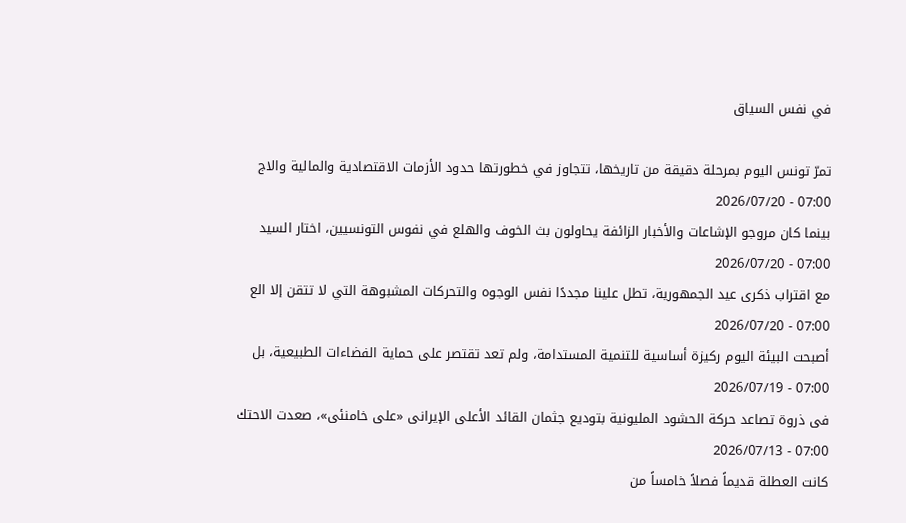في نفس السياق

تمرّ تونس اليوم بمرحلة دقيقة من تاريخها، تتجاوز في خطورتها حدود الأزمات الاقتصادية والمالية والاج
07:00 - 2026/07/20
بينما كان مروجو الإشاعات والأخبار الزائفة يحاولون بث الخوف والهلع في نفوس التونسيين، اختار السيد
07:00 - 2026/07/20
مع اقتراب ذكرى عيد الجمهورية، تطل علينا مجددًا نفس الوجوه والتحركات المشبوهة التي لا تتقن إلا الع
07:00 - 2026/07/20
أصبحت البيئة اليوم ركيزة أساسية للتنمية المستدامة، ولم تعد تقتصر على حماية الفضاءات الطبيعية، بل
07:00 - 2026/07/19
فى ذروة تصاعد حركة الحشود المليونية بتوديع جثمان القائد الأعلى الإيرانى «على خامنئى»، صعدت الاحتك
07:00 - 2026/07/13
كانت العطلة قديماً فصلاً خامساً من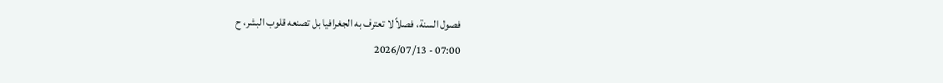فصول السنة، فصلاً لا تعترف به الجغرافيا بل تصنعه قلوب البشر، ح
07:00 - 2026/07/13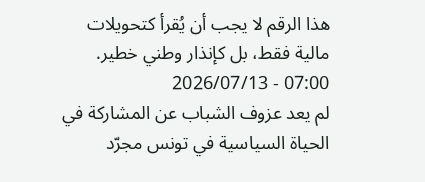هذا الرقم لا يجب أن يُقرأ كتحويلات مالية فقط، بل كإنذار وطني خطير.
07:00 - 2026/07/13
لم يعد عزوف الشباب عن المشاركة في الحياة السياسية في تونس مجرّد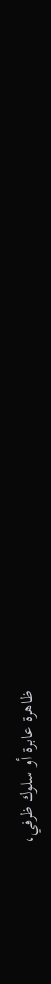ظاهرة عابرة أو سلوك ظرفي،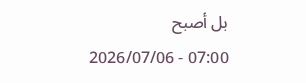بل أصبح
07:00 - 2026/07/06